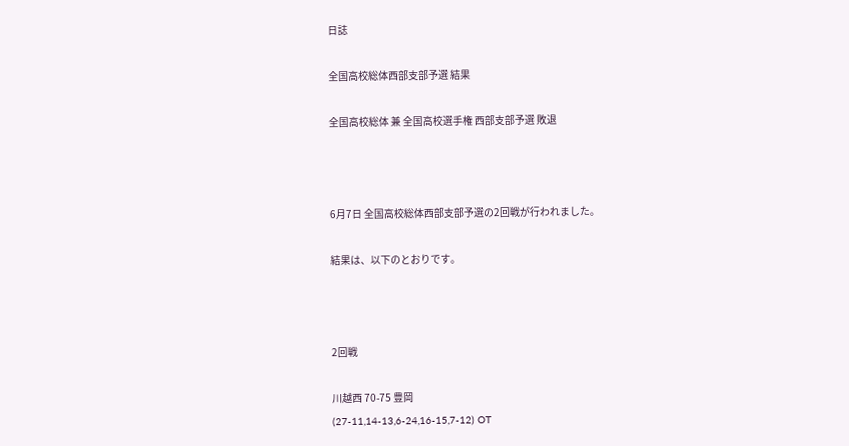日誌

全国高校総体西部支部予選 結果

全国高校総体 兼 全国高校選手権 西部支部予選 敗退



6月7日 全国高校総体西部支部予選の2回戦が行われました。

結果は、以下のとおりです。



2回戦

川越西 70-75 豊岡
(27-11,14-13,6-24,16-15,7-12) OT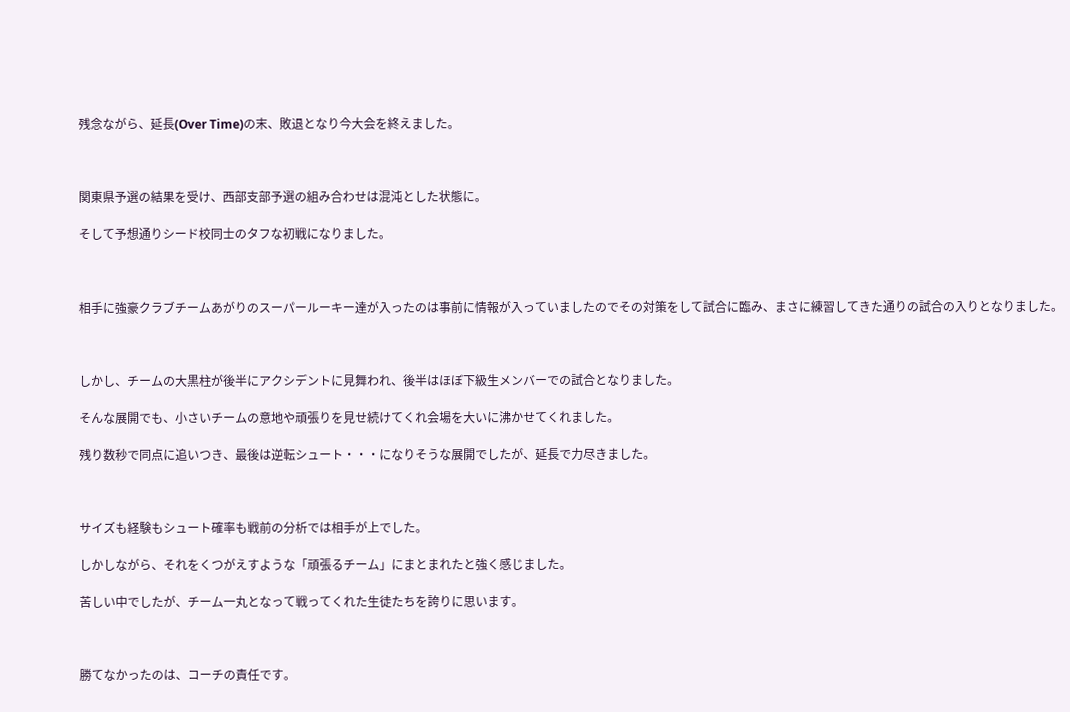残念ながら、延長(Over Time)の末、敗退となり今大会を終えました。



関東県予選の結果を受け、西部支部予選の組み合わせは混沌とした状態に。

そして予想通りシード校同士のタフな初戦になりました。



相手に強豪クラブチームあがりのスーパールーキー達が入ったのは事前に情報が入っていましたのでその対策をして試合に臨み、まさに練習してきた通りの試合の入りとなりました。



しかし、チームの大黒柱が後半にアクシデントに見舞われ、後半はほぼ下級生メンバーでの試合となりました。

そんな展開でも、小さいチームの意地や頑張りを見せ続けてくれ会場を大いに沸かせてくれました。

残り数秒で同点に追いつき、最後は逆転シュート・・・になりそうな展開でしたが、延長で力尽きました。



サイズも経験もシュート確率も戦前の分析では相手が上でした。

しかしながら、それをくつがえすような「頑張るチーム」にまとまれたと強く感じました。

苦しい中でしたが、チーム一丸となって戦ってくれた生徒たちを誇りに思います。



勝てなかったのは、コーチの責任です。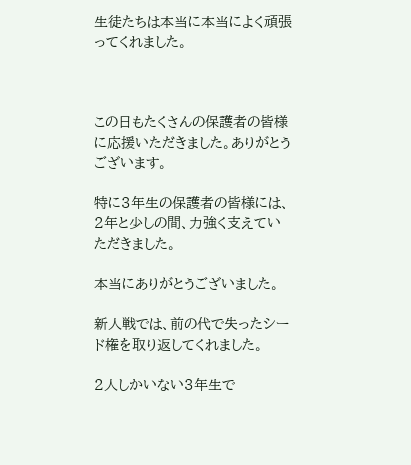生徒たちは本当に本当によく頑張ってくれました。



この日もたくさんの保護者の皆様に応援いただきました。ありがとうございます。

特に3年生の保護者の皆様には、2年と少しの間、力強く支えていただきました。

本当にありがとうございました。

新人戦では、前の代で失ったシード権を取り返してくれました。

2人しかいない3年生で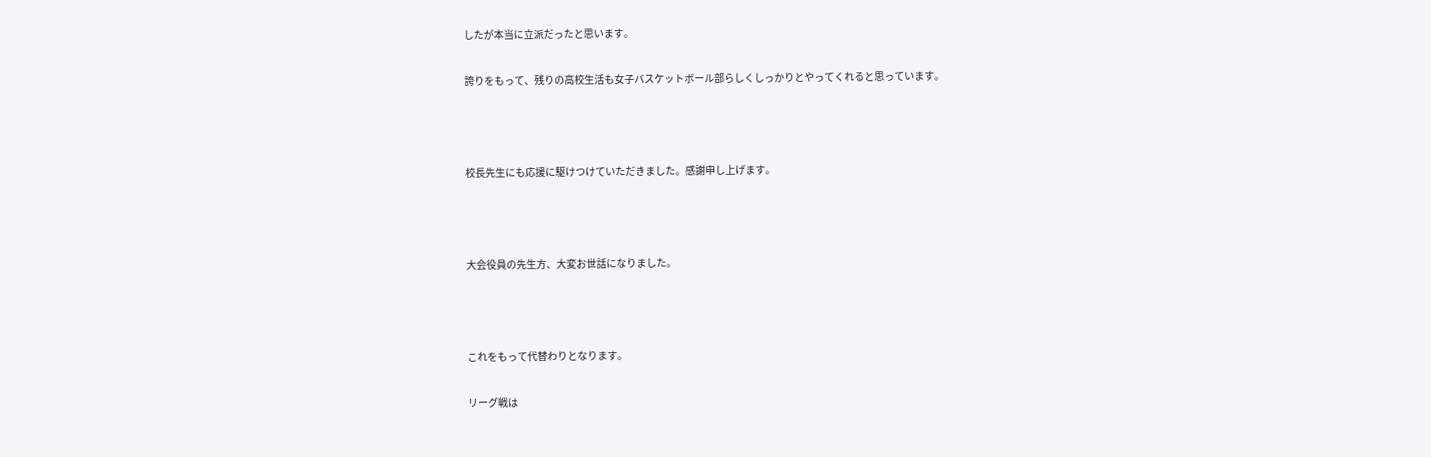したが本当に立派だったと思います。

誇りをもって、残りの高校生活も女子バスケットボール部らしくしっかりとやってくれると思っています。



校長先生にも応援に駆けつけていただきました。感謝申し上げます。



大会役員の先生方、大変お世話になりました。



これをもって代替わりとなります。

リーグ戦は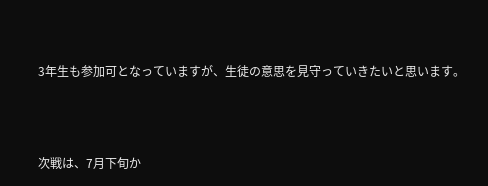3年生も参加可となっていますが、生徒の意思を見守っていきたいと思います。



次戦は、7月下旬か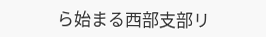ら始まる西部支部リ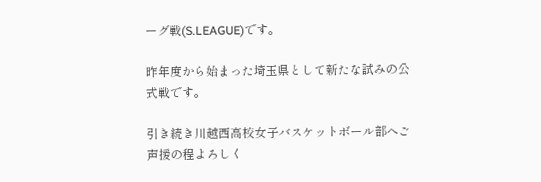ーグ戦(S.LEAGUE)です。

昨年度から始まった埼玉県として新たな試みの公式戦です。

引き続き川越西高校女子バスケットボール部へご声援の程よろしく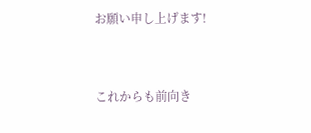お願い申し上げます!



これからも前向き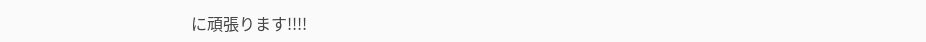に頑張ります!!!!